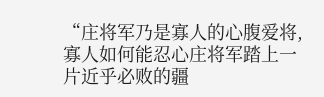“庄将军乃是寡人的心腹爱将,寡人如何能忍心庄将军踏上一片近乎必败的疆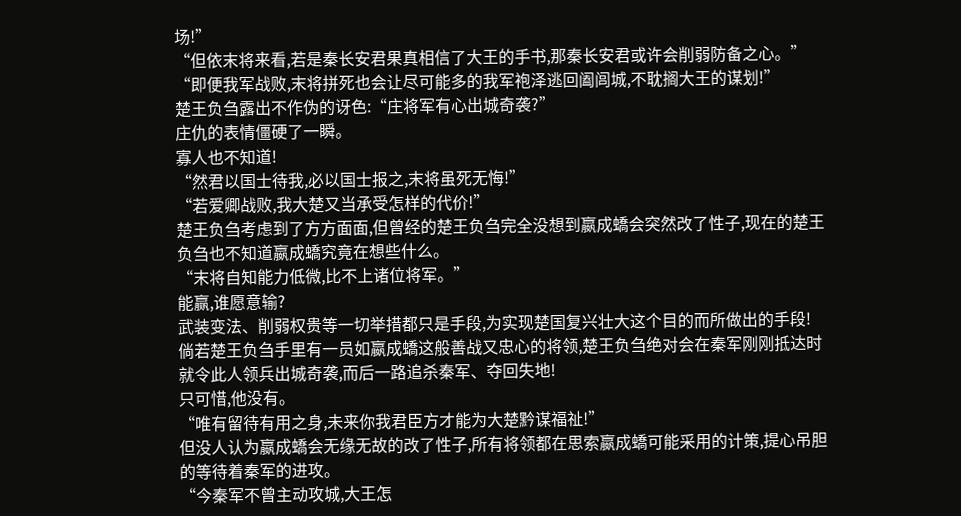场!”
“但依末将来看,若是秦长安君果真相信了大王的手书,那秦长安君或许会削弱防备之心。”
“即便我军战败,末将拼死也会让尽可能多的我军袍泽逃回阖闾城,不耽搁大王的谋划!”
楚王负刍露出不作伪的讶色:“庄将军有心出城奇袭?”
庄仇的表情僵硬了一瞬。
寡人也不知道!
“然君以国士待我,必以国士报之,末将虽死无悔!”
“若爱卿战败,我大楚又当承受怎样的代价!”
楚王负刍考虑到了方方面面,但曾经的楚王负刍完全没想到嬴成蟜会突然改了性子,现在的楚王负刍也不知道嬴成蟜究竟在想些什么。
“末将自知能力低微,比不上诸位将军。”
能赢,谁愿意输?
武装变法、削弱权贵等一切举措都只是手段,为实现楚国复兴壮大这个目的而所做出的手段!
倘若楚王负刍手里有一员如嬴成蟜这般善战又忠心的将领,楚王负刍绝对会在秦军刚刚抵达时就令此人领兵出城奇袭,而后一路追杀秦军、夺回失地!
只可惜,他没有。
“唯有留待有用之身,未来你我君臣方才能为大楚黔谋福祉!”
但没人认为嬴成蟜会无缘无故的改了性子,所有将领都在思索嬴成蟜可能采用的计策,提心吊胆的等待着秦军的进攻。
“今秦军不曾主动攻城,大王怎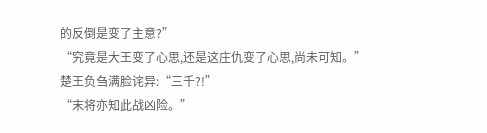的反倒是变了主意?”
“究竟是大王变了心思,还是这庄仇变了心思,尚未可知。”
楚王负刍满脸诧异:“三千?!”
“末将亦知此战凶险。”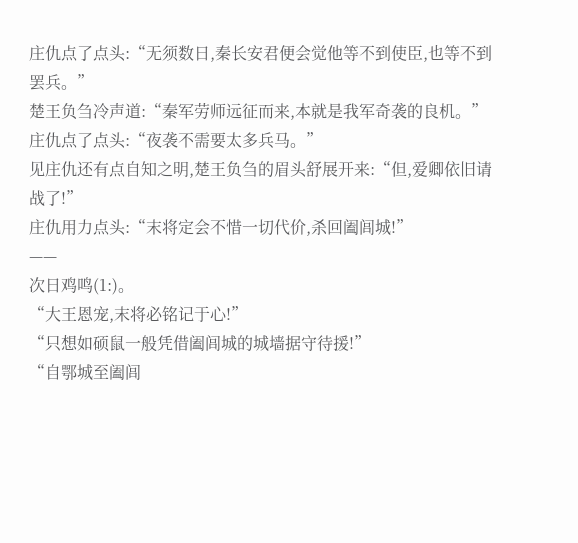庄仇点了点头:“无须数日,秦长安君便会觉他等不到使臣,也等不到罢兵。”
楚王负刍冷声道:“秦军劳师远征而来,本就是我军奇袭的良机。”
庄仇点了点头:“夜袭不需要太多兵马。”
见庄仇还有点自知之明,楚王负刍的眉头舒展开来:“但,爱卿依旧请战了!”
庄仇用力点头:“末将定会不惜一切代价,杀回阖闾城!”
——
次日鸡鸣(1:)。
“大王恩宠,末将必铭记于心!”
“只想如硕鼠一般凭借阖闾城的城墙据守待援!”
“自鄂城至阖闾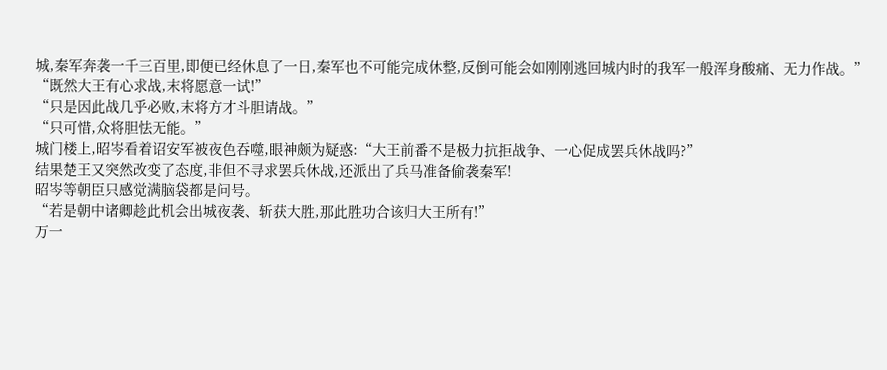城,秦军奔袭一千三百里,即便已经休息了一日,秦军也不可能完成休整,反倒可能会如刚刚逃回城内时的我军一般浑身酸痛、无力作战。”
“既然大王有心求战,末将愿意一试!”
“只是因此战几乎必败,末将方才斗胆请战。”
“只可惜,众将胆怯无能。”
城门楼上,昭岑看着诏安军被夜色吞噬,眼神颇为疑惑:“大王前番不是极力抗拒战争、一心促成罢兵休战吗?”
结果楚王又突然改变了态度,非但不寻求罢兵休战,还派出了兵马准备偷袭秦军!
昭岑等朝臣只感觉满脑袋都是问号。
“若是朝中诸卿趁此机会出城夜袭、斩获大胜,那此胜功合该归大王所有!”
万一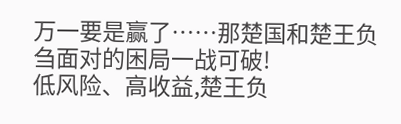万一要是赢了……那楚国和楚王负刍面对的困局一战可破!
低风险、高收益,楚王负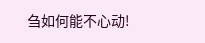刍如何能不心动!